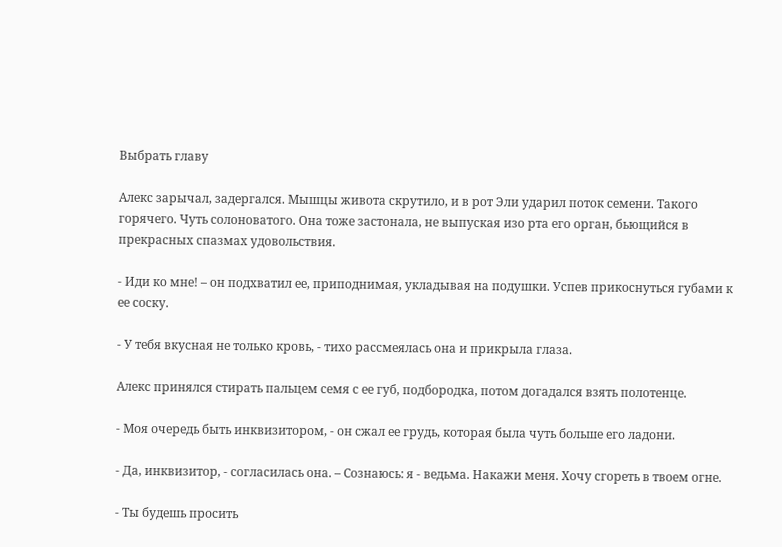Выбрать главу

Алекс зарычал, задергался. Мышцы живота скрутило, и в рот Эли ударил поток семени. Такого горячего. Чуть солоноватого. Она тоже застонала, не выпуская изо рта его орган, бьющийся в прекрасных спазмах удовольствия.

- Иди ко мне! – он подхватил ее, приподнимая, укладывая на подушки. Успев прикоснуться губами к ее соску.

- У тебя вкусная не только кровь, - тихо рассмеялась она и прикрыла глаза.

Алекс принялся стирать пальцем семя с ее губ, подбородка, потом догадался взять полотенце.

- Моя очередь быть инквизитором, - он сжал ее грудь, которая была чуть больше его ладони.

- Да, инквизитор, - согласилась она. – Сознаюсь: я - ведьма. Накажи меня. Хочу сгореть в твоем огне.

- Ты будешь просить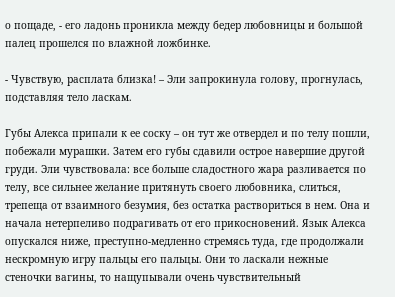о пощаде, - его ладонь проникла между бедер любовницы и большой палец прошелся по влажной ложбинке.

- Чувствую, расплата близка! – Эли запрокинула голову, прогнулась, подставляя тело ласкам.

Губы Алекса припали к ее соску – он тут же отвердел и по телу пошли, побежали мурашки. Затем его губы сдавили острое навершие другой груди. Эли чувствовала: все больше сладостного жара разливается по телу, все сильнее желание притянуть своего любовника, слиться, трепеща от взаимного безумия, без остатка раствориться в нем. Она и начала нетерпеливо подрагивать от его прикосновений. Язык Алекса опускался ниже, преступно-медленно стремясь туда, где продолжали нескромную игру пальцы его пальцы. Они то ласкали нежные стеночки вагины, то нащупывали очень чувствительный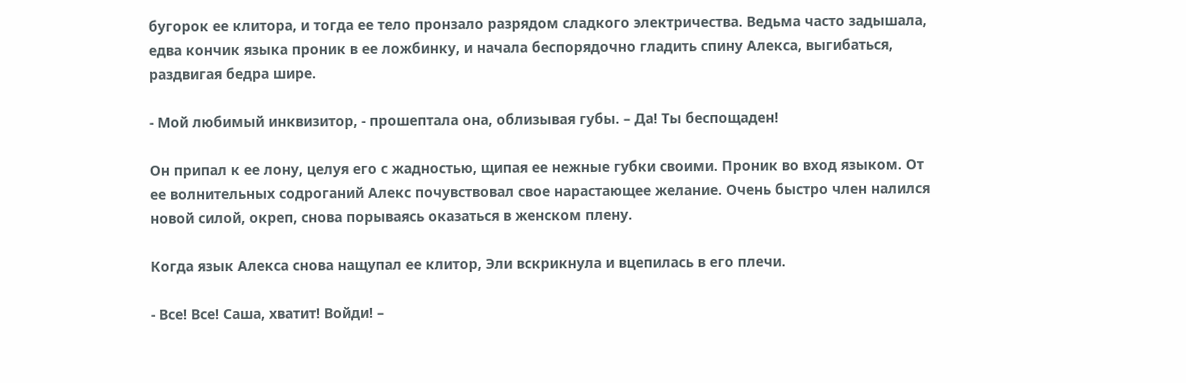бугорок ее клитора, и тогда ее тело пронзало разрядом сладкого электричества. Ведьма часто задышала, едва кончик языка проник в ее ложбинку, и начала беспорядочно гладить спину Алекса, выгибаться, раздвигая бедра шире.

- Мой любимый инквизитор, - прошептала она, облизывая губы. – Да! Ты беспощаден!

Он припал к ее лону, целуя его с жадностью, щипая ее нежные губки своими. Проник во вход языком. От ее волнительных содроганий Алекс почувствовал свое нарастающее желание. Очень быстро член налился новой силой, окреп, снова порываясь оказаться в женском плену.

Когда язык Алекса снова нащупал ее клитор, Эли вскрикнула и вцепилась в его плечи.

- Все! Все! Саша, хватит! Войди! –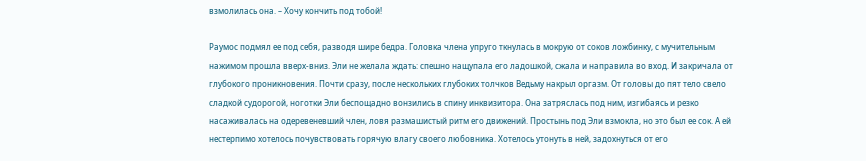взмолилась она. – Хочу кончить под тобой!

Раумос подмял ее под себя, разводя шире бедра. Головка члена упруго ткнулась в мокрую от соков ложбинку, с мучительным нажимом прошла вверх-вниз. Эли не желала ждать: спешно нащупала его ладошкой, сжала и направила во вход. И закричала от глубокого проникновения. Почти сразу, после нескольких глубоких толчков Ведьму накрыл оргазм. От головы до пят тело свело сладкой судорогой, ноготки Эли беспощадно вонзились в спину инквизитора. Она затряслась под ним, изгибаясь и резко насаживалась на одеревеневший член, ловя размашистый ритм его движений. Простынь под Эли взмокла, но это был ее сок. А ей нестерпимо хотелось почувствовать горячую влагу своего любовника. Хотелось утонуть в ней, задохнуться от его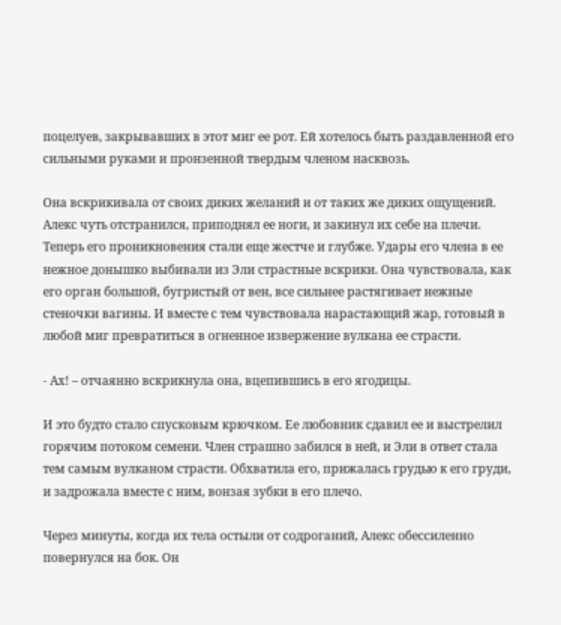поцелуев, закрывавших в этот миг ее рот. Ей хотелось быть раздавленной его сильными руками и пронзенной твердым членом насквозь.

Она вскрикивала от своих диких желаний и от таких же диких ощущений. Алекс чуть отстранился, приподнял ее ноги, и закинул их себе на плечи. Теперь его проникновения стали еще жестче и глубже. Удары его члена в ее нежное донышко выбивали из Эли страстные вскрики. Она чувствовала, как его орган большой, бугристый от вен, все сильнее растягивает нежные стеночки вагины. И вместе с тем чувствовала нарастающий жар, готовый в любой миг превратиться в огненное извержение вулкана ее страсти.

- Ах! – отчаянно вскрикнула она, вцепившись в его ягодицы.

И это будто стало спусковым крючком. Ее любовник сдавил ее и выстрелил горячим потоком семени. Член страшно забился в ней, и Эли в ответ стала тем самым вулканом страсти. Обхватила его, прижалась грудью к его груди, и задрожала вместе с ним, вонзая зубки в его плечо.

Через минуты, когда их тела остыли от содроганий, Алекс обессиленно повернулся на бок. Он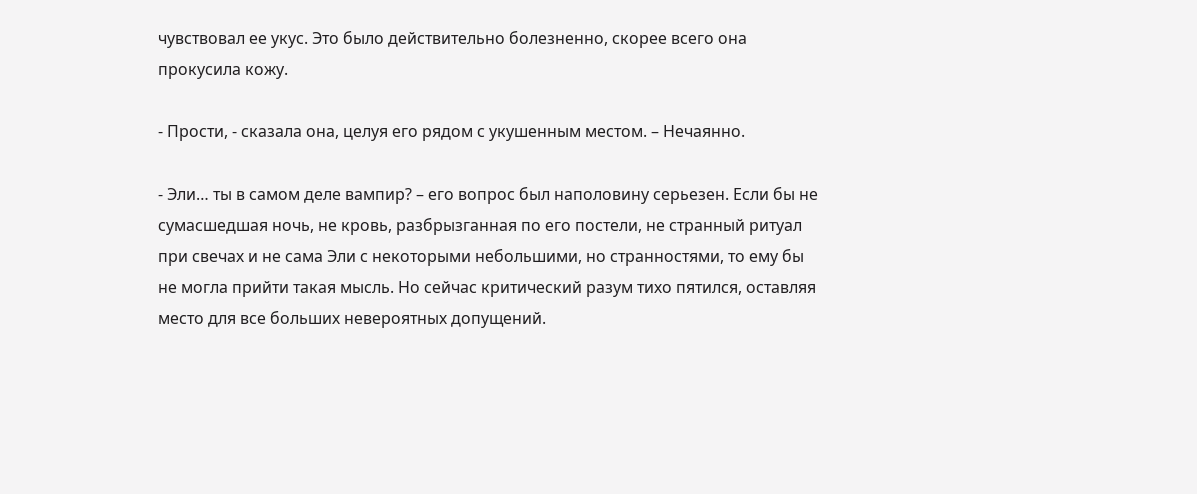чувствовал ее укус. Это было действительно болезненно, скорее всего она прокусила кожу.

- Прости, - сказала она, целуя его рядом с укушенным местом. – Нечаянно.

- Эли… ты в самом деле вампир? – его вопрос был наполовину серьезен. Если бы не сумасшедшая ночь, не кровь, разбрызганная по его постели, не странный ритуал при свечах и не сама Эли с некоторыми небольшими, но странностями, то ему бы не могла прийти такая мысль. Но сейчас критический разум тихо пятился, оставляя место для все больших невероятных допущений.